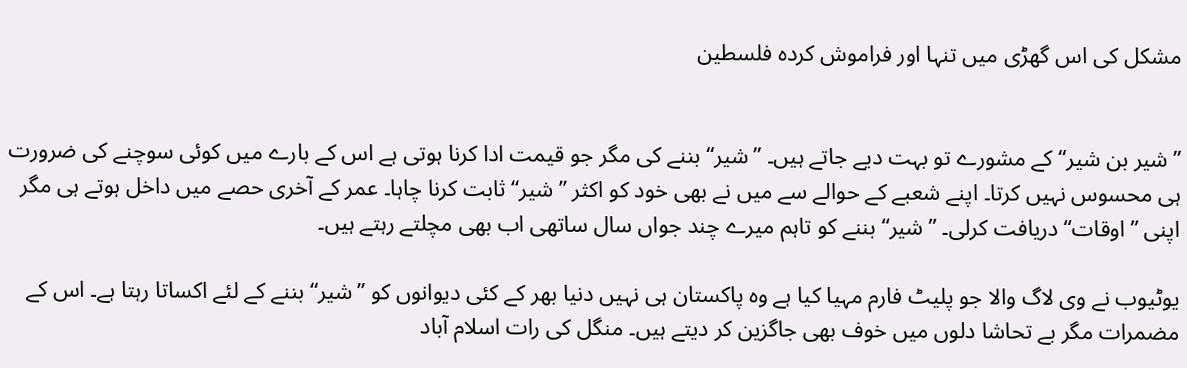مشکل کی اس گھڑی میں تنہا اور فراموش کردہ فلسطین


”شیر بن شیر“ کے مشورے تو بہت دیے جاتے ہیں۔ ”شیر“ بننے کی مگر جو قیمت ادا کرنا ہوتی ہے اس کے بارے میں کوئی سوچنے کی ضرورت ہی محسوس نہیں کرتا۔ اپنے شعبے کے حوالے سے میں نے بھی خود کو اکثر ”شیر“ ثابت کرنا چاہا۔ عمر کے آخری حصے میں داخل ہوتے ہی مگر اپنی ”اوقات“ دریافت کرلی۔ ”شیر“ بننے کو تاہم میرے چند جواں سال ساتھی اب بھی مچلتے رہتے ہیں۔

یوٹیوب نے وی لاگ والا جو پلیٹ فارم مہیا کیا ہے وہ پاکستان ہی نہیں دنیا بھر کے کئی دیوانوں کو ”شیر“ بننے کے لئے اکساتا رہتا ہے۔ اس کے مضمرات مگر بے تحاشا دلوں میں خوف بھی جاگزین کر دیتے ہیں۔ منگل کی رات اسلام آباد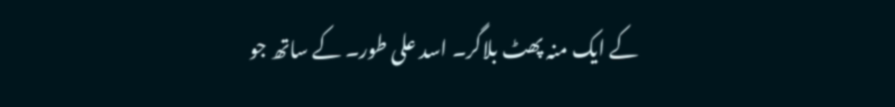کے ایک منہ پھٹ بلاگر۔ اسد علی طور۔ کے ساتھ جو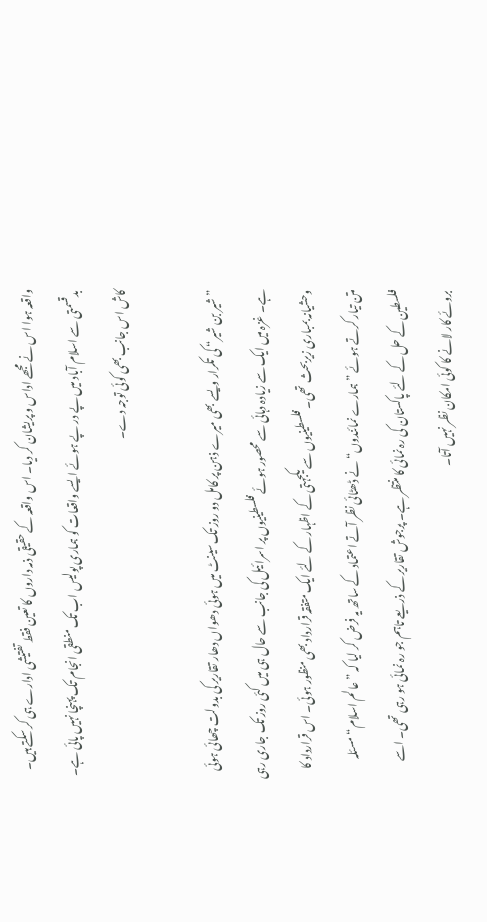واقعہ ہوا اس نے مجھے اداس و پریشان کر دیا۔ اس واقعہ کے حقیقی ذمہ داروں کا تعین فقط تفتیشی ادارے ہی کر سکتے ہیں۔ بدقسمتی سے اسلام آباد میں پے در پے ہوئے ایسے واقعات کو ہماری پولیس اب تک منطقی انجام تک پہنچا نہیں پائی ہے۔ کاش اس جانب بھی کوئی توجہ دے۔

”شیر بن شیر“ کی تکرار ویسے بھی میرے ذہن پر کامل دو روز تک سینٹ میں ہوئی دھواں دھار تقاریر کی بدولت چھائی ہوئی ہے۔ غزہ میں ایک سے زیادہ دہائی سے محصور ہوئے فلسطینیوں پر اسرائیل کی جانب سے حال ہی میں کئی روز تک جاری رہی وحشیانہ بمباری زیربحث تھی۔ فلسطینیوں سے یکجہتی کے اظہار کے لئے ایک متفقہ قرارداد بھی منظور ہوئی۔ اس قرارداد کا متن تیار کرتے ہوئے ”ہمارے نمائندوں“ نے ڈھٹائی نظر آتے اعتماد کے ساتھ یہ فرض کر لیا کہ ”عالم اسلام“ مسئلہ فلسطین کے حل کے لئے پاکستان کی رہ نمائی کا منتظر ہے۔ پرجوش تقاریر کے ذریعے تاہم جو رہ نمائی ہو رہی تھی۔ اسے بروئے کار لانے کا کوئی امکان نظر نہیں آتا۔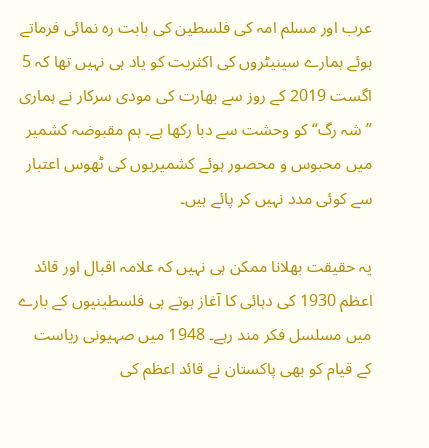عرب اور مسلم امہ کی فلسطین کی بابت رہ نمائی فرماتے ہوئے ہمارے سینیٹروں کی اکثریت کو یاد ہی نہیں تھا کہ 5 اگست 2019 کے روز سے بھارت کی مودی سرکار نے ہماری ”شہ رگ“ کو وحشت سے دبا رکھا ہے۔ ہم مقبوضہ کشمیر میں محبوس و محصور ہوئے کشمیریوں کی ٹھوس اعتبار سے کوئی مدد نہیں کر پائے ہیں۔

یہ حقیقت بھلانا ممکن ہی نہیں کہ علامہ اقبال اور قائد اعظم 1930 کی دہائی کا آغاز ہوتے ہی فلسطینیوں کے بارے میں مسلسل فکر مند رہے۔ 1948 میں صہیونی ریاست کے قیام کو بھی پاکستان نے قائد اعظم کی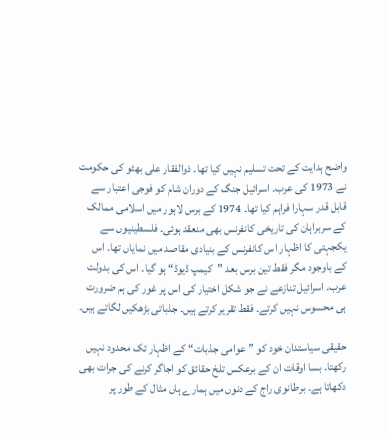واضح ہدایت کے تحت تسلیم نہیں کیا تھا۔ ذوالفقار علی بھٹو کی حکومت نے 1973 کی عرب۔ اسرائیل جنگ کے دوران شام کو فوجی اعتبار سے قابل قدر سہارا فراہم کیا تھا۔ 1974 کے برس لاہور میں اسلامی ممالک کے سربراہان کی تاریخی کانفرنس بھی منعقد ہوئی۔ فلسطینیوں سے یکجہتی کا اظہار اس کانفرنس کے بنیادی مقاصد میں نمایاں تھا۔ اس کے باوجود مگر فقط تین برس بعد ”کیمپ ڈیوڈ“ ہو گیا۔ اس کی بدولت عرب۔ اسرائیل تنازعے نے جو شکل اختیار کی اس پر غور کی ہم ضرورت ہی محسوس نہیں کرتے۔ فقط تقریر کرتے ہیں۔ جذباتی بڑھکیں لگاتے ہیں۔

حقیقی سیاستدان خود کو ”عوامی جذبات“ کے اظہار تک محدود نہیں رکھتا۔ بسا اوقات ان کے برعکس تلخ حقائق کو اجاگر کرنے کی جرات بھی دکھاتا ہے۔ برطانوی راج کے دنوں میں ہمارے ہاں مثال کے طور پر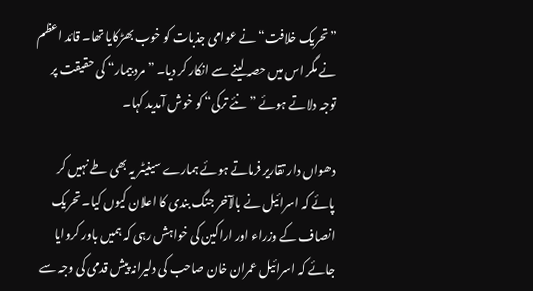”تحریک خلافت“ نے عوامی جذبات کو خوب بھڑکایا تھا۔ قائد اعظم نے مگر اس میں حصہ لینے سے انکار کر دیا۔ ”مرد بیمار“ کی حقیقت پر توجہ دلاتے ہوئے ”نئے ترکی“ کو خوش آمدید کہا۔

دھواں دار تقاریر فرماتے ہوئے ہمارے سینیٹر یہ بھی طے نہیں کر پائے کہ اسرائیل نے بالآخر جنگ بندی کا اعلان کیوں کیا۔ تحریک انصاف کے وزراء اور اراکین کی خواہش رہی کہ ہمیں باور کروایا جائے کہ اسرائیل عمران خان صاحب کی دلیرانہ پیش قدمی کی وجہ سے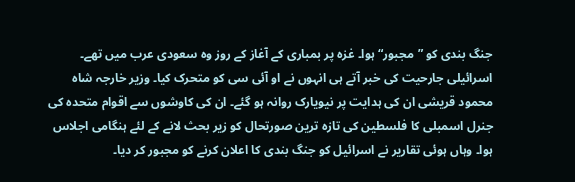جنگ بندی کو ”مجبور“ ہوا۔ غزہ پر بمباری کے آغاز کے روز وہ سعودی عرب میں تھے۔ اسرائیلی جارحیت کی خبر آتے ہی انہوں نے او آئی سی کو متحرک کیا۔ وزیر خارجہ شاہ محمود قریشی ان کی ہدایت پر نیویارک روانہ ہو گئے۔ ان کی کاوشوں سے اقوام متحدہ کی جنرل اسمبلی کا فلسطین کی تازہ ترین صورتحال کو زیر بحث لانے کے لئے ہنگامی اجلاس ہوا۔ وہاں ہوئی تقاریر نے اسرائیل کو جنگ بندی کا اعلان کرنے کو مجبور کر دیا۔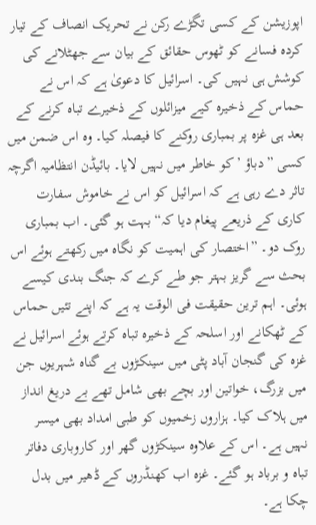اپوزیشن کے کسی تگڑے رکن نے تحریک انصاف کے تیار کردہ فسانے کو ٹھوس حقائق کے بیان سے جھٹلانے کی کوشش ہی نہیں کی۔ اسرائیل کا دعویٰ ہے کہ اس نے حماس کے ذخیرہ کیے میزائلوں کے ذخیرے تباہ کرنے کے بعد ہی غزہ پر بمباری روکنے کا فیصلہ کیا۔ وہ اس ضمن میں کسی ”دباؤ ’کو خاطر میں نہیں لایا۔ بائیڈن انتظامیہ اگرچہ تاثر دے رہی ہے کہ اسرائیل کو اس نے خاموش سفارت کاری کے ذریعے پیغام دیا کہ“ بہت ہو گئی۔ اب بمباری روک دو۔ ”اختصار کی اہمیت کو نگاہ میں رکھتے ہوئے اس بحث سے گریز بہتر جو طے کرے کہ جنگ بندی کیسے ہوئی۔ اہم ترین حقیقت فی الوقت یہ ہے کہ اپنے تئیں حماس کے ٹھکانے اور اسلحہ کے ذخیرہ تباہ کرتے ہوئے اسرائیل نے غزہ کی گنجان آباد پٹی میں سینکڑوں بے گناہ شہریوں جن میں بزرگ، خواتین اور بچے بھی شامل تھے بے دریغ انداز میں ہلاک کیا۔ ہزاروں زخمیوں کو طبی امداد بھی میسر نہیں ہے۔ اس کے علاوہ سینکڑوں گھر اور کاروباری دفاتر تباہ و برباد ہو گئے۔ غزہ اب کھنڈروں کے ڈھیر میں بدل چکا ہے۔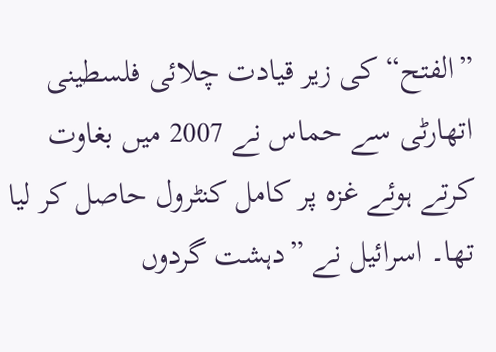”الفتح“ کی زیر قیادت چلائی فلسطینی اتھارٹی سے حماس نے 2007 میں بغاوت کرتے ہوئے غزہ پر کامل کنٹرول حاصل کر لیا تھا۔ اسرائیل نے ”دہشت گردوں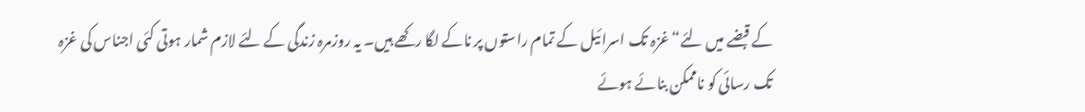کے قبضے میں لئے“ غزہ تک اسرائیل کے تمام راستوں پر ناکے لگا رکھے ہیں۔ یہ روزمرہ زندگی کے لئے لازم شمار ہوتی کئی اجناس کی غزہ تک رسائی کو ناممکن بنائے ہوئے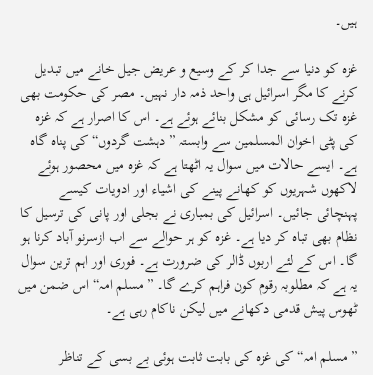ہیں۔

غزہ کو دنیا سے جدا کر کے وسیع و عریض جیل خانے میں تبدیل کرنے کا مگر اسرائیل ہی واحد ذمہ دار نہیں۔ مصر کی حکومت بھی غزہ تک رسائی کو مشکل بنائے ہوئے ہے۔ اس کا اصرار ہے کہ غزہ کی پٹی اخوان المسلمین سے وابستہ ”دہشت گردوں“ کی پناہ گاہ ہے۔ ایسے حالات میں سوال یہ اٹھتا ہے کہ غزہ میں محصور ہوئے لاکھوں شہریوں کو کھانے پینے کی اشیاء اور ادویات کیسے پہنچائی جائیں۔ اسرائیل کی بمباری نے بجلی اور پانی کی ترسیل کا نظام بھی تباہ کر دیا ہے۔ غزہ کو ہر حوالے سے اب ازسرنو آباد کرنا ہو گا۔ اس کے لئے اربوں ڈالر کی ضرورت ہے۔ فوری اور اہم ترین سوال یہ ہے کہ مطلوبہ رقوم کون فراہم کرے گا۔ ”مسلم امہ“ اس ضمن میں ٹھوس پیش قدمی دکھانے میں لیکن ناکام رہی ہے۔

”مسلم امہ“ کی غزہ کی بابت ثابت ہوئی بے بسی کے تناظر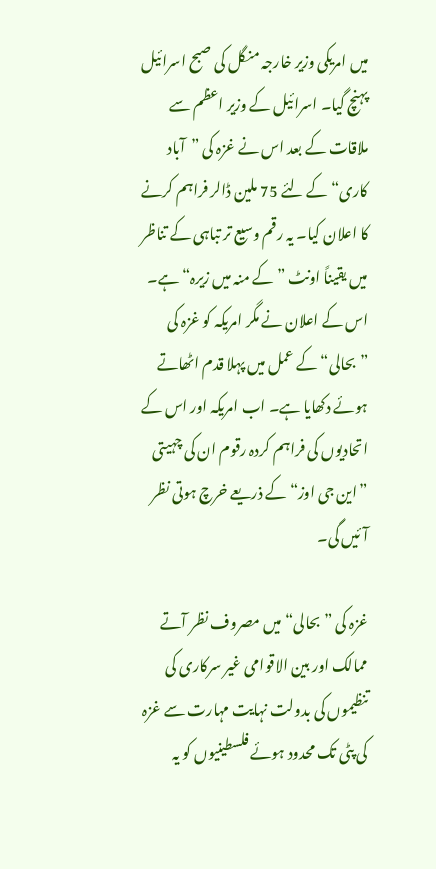میں امریکی وزیر خارجہ منگل کی صبح اسرائیل پہنچ گیا۔ اسرائیل کے وزیر اعظم سے ملاقات کے بعد اس نے غزہ کی ”آباد کاری“ کے لئے 75 ملین ڈالر فراہم کرنے کا اعلان کیا۔ یہ رقم وسیع تر تباہی کے تناظر میں یقیناً اونٹ ”کے منہ میں زیرہ“ ہے۔ اس کے اعلان نے مگر امریکہ کو غزہ کی ”بحالی“ کے عمل میں پہلا قدم اٹھاتے ہوئے دکھایا ہے۔ اب امریکہ اور اس کے اتحادیوں کی فراہم کردہ رقوم ان کی چہیتی ”این جی اوز“ کے ذریعے خرچ ہوتی نظر آئیں گی۔

غزہ کی ”بحالی“ میں مصروف نظر آتے ممالک اور بین الاقوامی غیر سرکاری کی تنظیموں کی بدولت نہایت مہارت سے غزہ کی پٹی تک محدود ہوئے فلسطینیوں کو یہ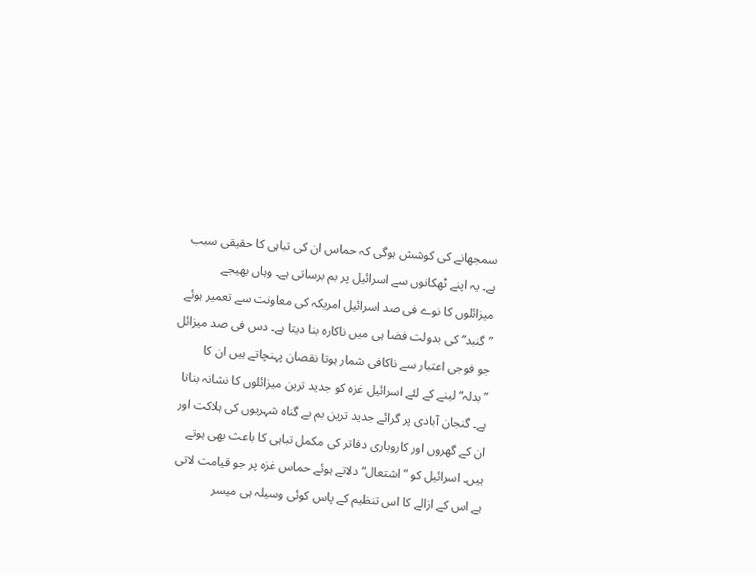سمجھانے کی کوشش ہوگی کہ حماس ان کی تباہی کا حقیقی سبب ہے۔ یہ اپنے ٹھکانوں سے اسرائیل پر بم برساتی ہے۔ وہاں بھیجے میزائلوں کا نوے فی صد اسرائیل امریکہ کی معاونت سے تعمیر ہوئے ”گنبد“ کی بدولت فضا ہی میں ناکارہ بنا دیتا ہے۔ دس فی صد میزائل جو فوجی اعتبار سے ناکافی شمار ہوتا نقصان پہنچاتے ہیں ان کا ”بدلہ“ لینے کے لئے اسرائیل غزہ کو جدید ترین میزائلوں کا نشانہ بناتا ہے۔ گنجان آبادی پر گرائے جدید ترین بم بے گناہ شہریوں کی ہلاکت اور ان کے گھروں اور کاروباری دفاتر کی مکمل تباہی کا باعث بھی ہوتے ہیں۔ اسرائیل کو ”اشتعال“ دلاتے ہوئے حماس غزہ پر جو قیامت لاتی ہے اس کے ازالے کا اس تنظیم کے پاس کوئی وسیلہ ہی میسر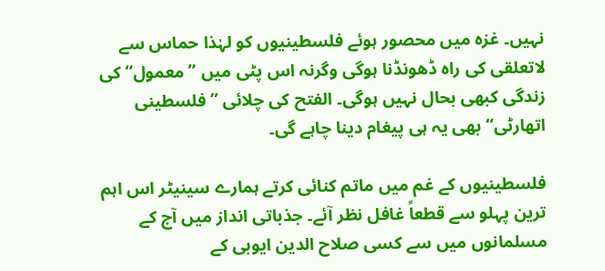نہیں۔ غزہ میں محصور ہوئے فلسطینیوں کو لہٰذا حماس سے لاتعلقی کی راہ ڈھونڈنا ہوگی وگرنہ اس پٹی میں ”معمول“ کی زندگی کبھی بحال نہیں ہوگی۔ الفتح کی چلائی ”فلسطینی اتھارٹی“ بھی یہ ہی پیغام دینا چاہے گی۔

فلسطینیوں کے غم میں ماتم کنائی کرتے ہمارے سینیٹر اس اہم ترین پہلو سے قطعاً غافل نظر آئے۔ جذباتی انداز میں آج کے مسلمانوں میں سے کسی صلاح الدین ایوبی کے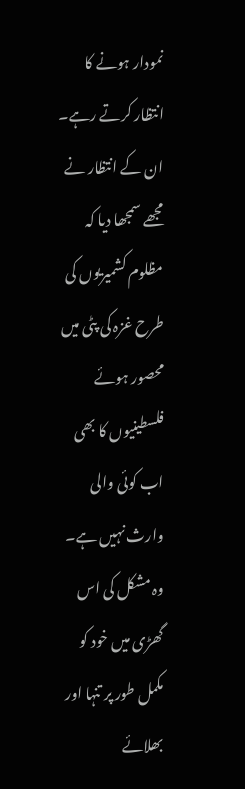نمودار ہونے کا انتظار کرتے رہے۔ ان کے انتظار نے مجھے سمجھا دیا کہ مظلوم کشمیریوں کی طرح غزہ کی پٹی میں محصور ہوئے فلسطینیوں کا بھی اب کوئی والی وارث نہیں ہے۔ وہ مشکل کی اس گھڑی میں خود کو مکمل طور پر تنہا اور بھلائے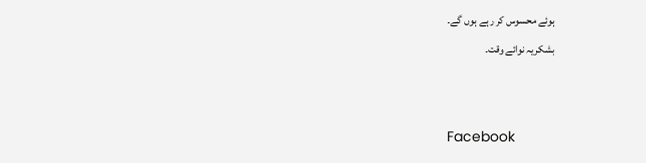ہوئے محسوس کر رہے ہوں گے۔
بشکریہ نوائے وقت۔


Facebook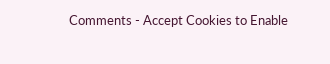Comments - Accept Cookies to Enable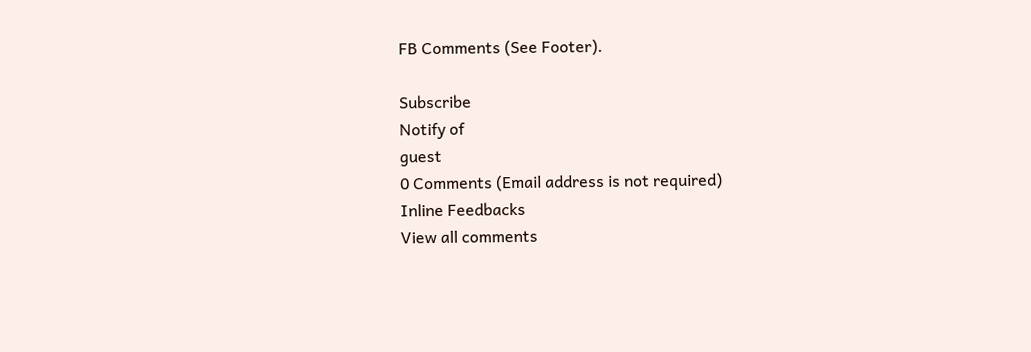FB Comments (See Footer).

Subscribe
Notify of
guest
0 Comments (Email address is not required)
Inline Feedbacks
View all comments